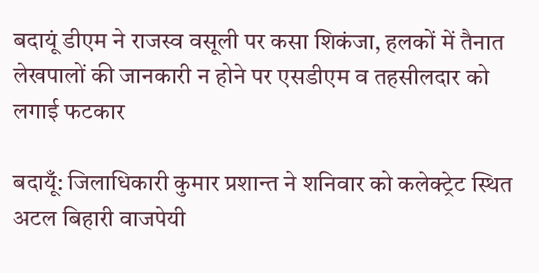बदायूं डीएम ने राजस्व वसूली पर कसा शिकंजा, हलकों में तैनात लेखपालों की जानकारी न होने पर एसडीएम व तहसीलदार को लगाई फटकार

बदायूँ: जिलाधिकारी कुमार प्रशान्त ने शनिवार को कलेक्ट्रेट स्थित अटल बिहारी वाजपेयी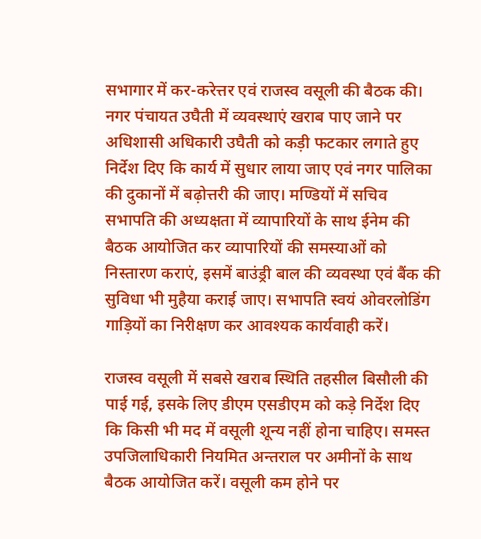सभागार में कर-करेत्तर एवं राजस्व वसूली की बैठक की। नगर पंचायत उघैती में व्यवस्थाएं खराब पाए जाने पर अधिशासी अधिकारी उघैती को कड़ी फटकार लगाते हुए निर्देश दिए कि कार्य में सुधार लाया जाए एवं नगर पालिका की दुकानों में बढ़ोत्तरी की जाए। मण्डियों में सचिव सभापति की अध्यक्षता में व्यापारियों के साथ ईनेम की बैठक आयोजित कर व्यापारियों की समस्याओं को निस्तारण कराएं, इसमें बाउंड्री बाल की व्यवस्था एवं बैंक की सुविधा भी मुहैया कराई जाए। सभापति स्वयं ओवरलोडिंग गाड़ियों का निरीक्षण कर आवश्यक कार्यवाही करें।

राजस्व वसूली में सबसे खराब स्थिति तहसील बिसौली की पाई गई, इसके लिए डीएम एसडीएम को कड़े निर्देश दिए कि किसी भी मद में वसूली शून्य नहीं होना चाहिए। समस्त उपजिलाधिकारी नियमित अन्तराल पर अमीनों के साथ बैठक आयोजित करें। वसूली कम होने पर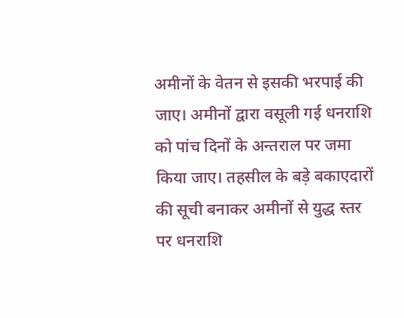अमीनों के वेतन से इसकी भरपाई की जाए। अमीनों द्वारा वसूली गई धनराशि को पांच दिनों के अन्तराल पर जमा किया जाए। तहसील के बड़े बकाएदारों की सूची बनाकर अमीनों से युद्ध स्तर पर धनराशि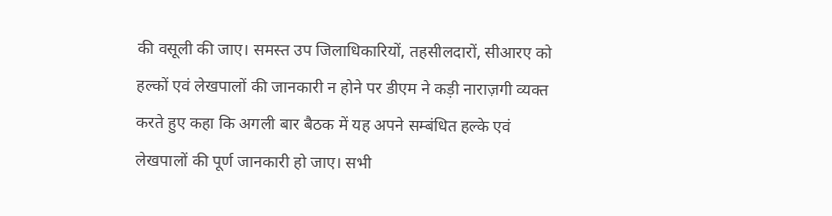की वसूली की जाए। समस्त उप जिलाधिकारियों, तहसीलदारों, सीआरए को हल्कों एवं लेखपालों की जानकारी न होने पर डीएम ने कड़ी नाराज़गी व्यक्त करते हुए कहा कि अगली बार बैठक में यह अपने सम्बंधित हल्के एवं लेखपालों की पूर्ण जानकारी हो जाए। सभी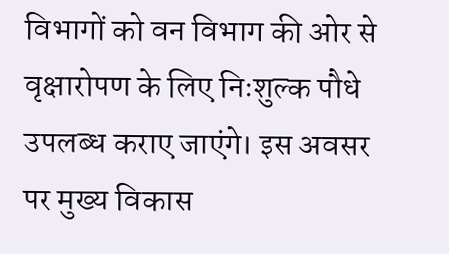विभागों को वन विभाग की ओर से वृक्षारोपण के लिए निःशुल्क पौधे उपलब्ध कराए जाएंगे। इस अवसर पर मुख्य विकास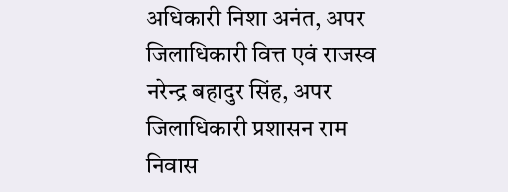अधिकारी निशा अनंत, अपर जिलाधिकारी वित्त एवं राजस्व नरेन्द्र बहादुर सिंह, अपर जिलाधिकारी प्रशासन राम निवास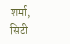शर्मा, सिटी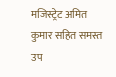मजिस्ट्रेट अमित कुमार सहित समस्त उप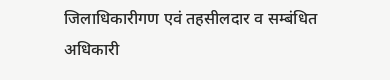जिलाधिकारीगण एवं तहसीलदार व सम्बंधित अधिकारी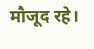मौजूद रहे।